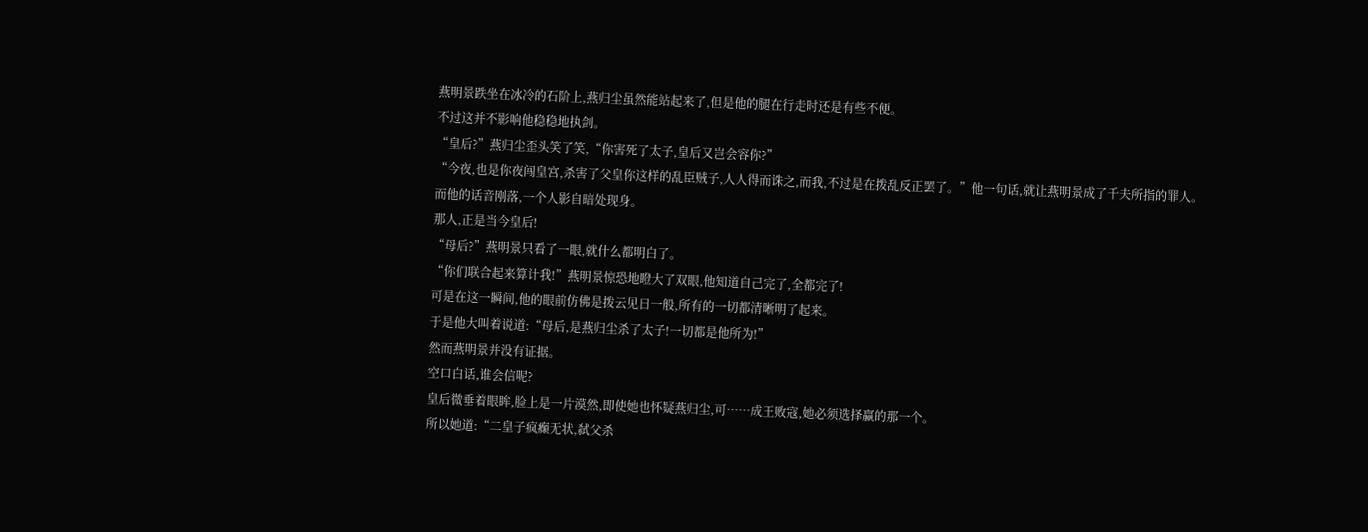燕明景跌坐在冰冷的石阶上,燕归尘虽然能站起来了,但是他的腿在行走时还是有些不便。
不过这并不影响他稳稳地执剑。
“皇后?”燕归尘歪头笑了笑,“你害死了太子,皇后又岂会容你?”
“今夜,也是你夜闯皇宫,杀害了父皇你这样的乱臣贼子,人人得而诛之,而我,不过是在拨乱反正罢了。”他一句话,就让燕明景成了千夫所指的罪人。
而他的话音刚落,一个人影自暗处现身。
那人,正是当今皇后!
“母后?”燕明景只看了一眼,就什么都明白了。
“你们联合起来算计我!”燕明景惊恐地瞪大了双眼,他知道自己完了,全都完了!
可是在这一瞬间,他的眼前仿佛是拨云见日一般,所有的一切都清晰明了起来。
于是他大叫着说道:“母后,是燕归尘杀了太子!一切都是他所为!”
然而燕明景并没有证据。
空口白话,谁会信呢?
皇后微垂着眼眸,脸上是一片漠然,即使她也怀疑燕归尘,可……成王败寇,她必须选择赢的那一个。
所以她道:“二皇子疯癫无状,弑父杀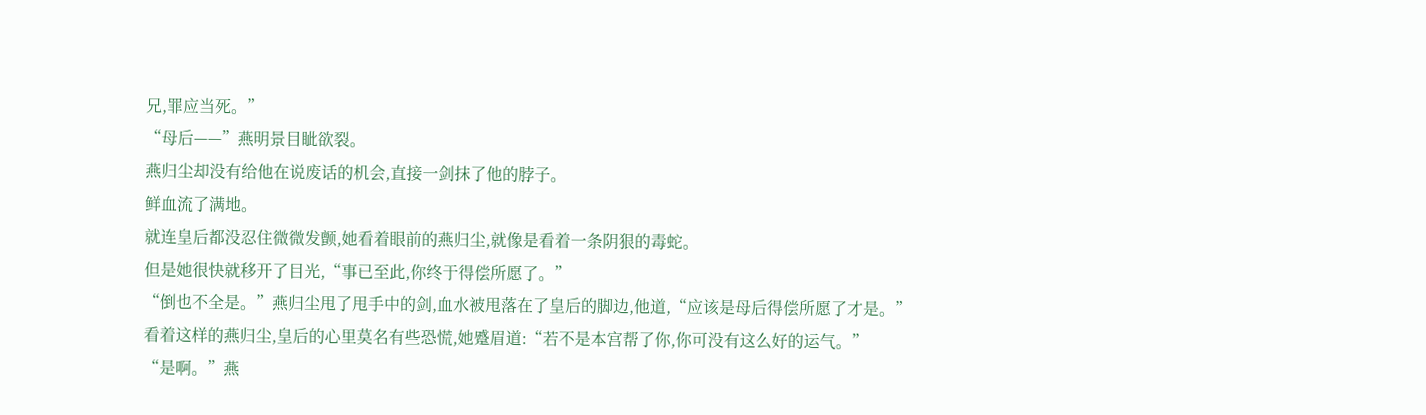兄,罪应当死。”
“母后——”燕明景目眦欲裂。
燕归尘却没有给他在说废话的机会,直接一剑抹了他的脖子。
鲜血流了满地。
就连皇后都没忍住微微发颤,她看着眼前的燕归尘,就像是看着一条阴狠的毒蛇。
但是她很快就移开了目光,“事已至此,你终于得偿所愿了。”
“倒也不全是。”燕归尘甩了甩手中的剑,血水被甩落在了皇后的脚边,他道,“应该是母后得偿所愿了才是。”
看着这样的燕归尘,皇后的心里莫名有些恐慌,她蹙眉道:“若不是本宫帮了你,你可没有这么好的运气。”
“是啊。”燕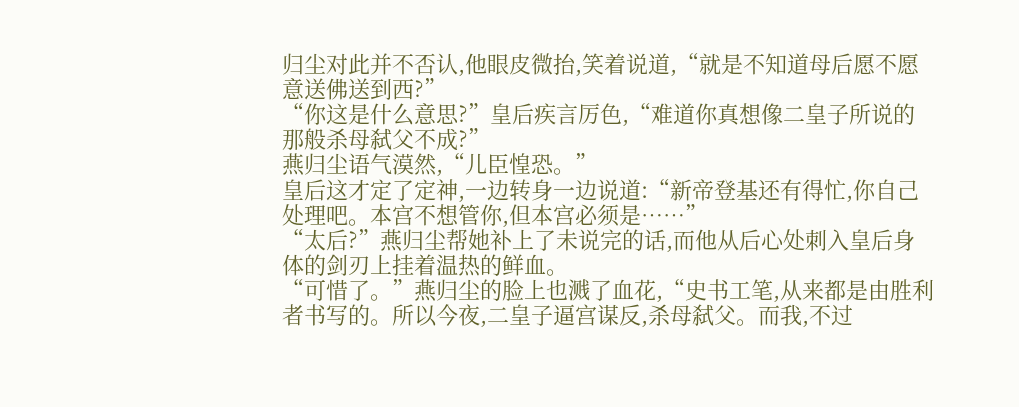归尘对此并不否认,他眼皮微抬,笑着说道,“就是不知道母后愿不愿意送佛送到西?”
“你这是什么意思?”皇后疾言厉色,“难道你真想像二皇子所说的那般杀母弑父不成?”
燕归尘语气漠然,“儿臣惶恐。”
皇后这才定了定神,一边转身一边说道:“新帝登基还有得忙,你自己处理吧。本宫不想管你,但本宫必须是……”
“太后?”燕归尘帮她补上了未说完的话,而他从后心处刺入皇后身体的剑刃上挂着温热的鲜血。
“可惜了。”燕归尘的脸上也溅了血花,“史书工笔,从来都是由胜利者书写的。所以今夜,二皇子逼宫谋反,杀母弑父。而我,不过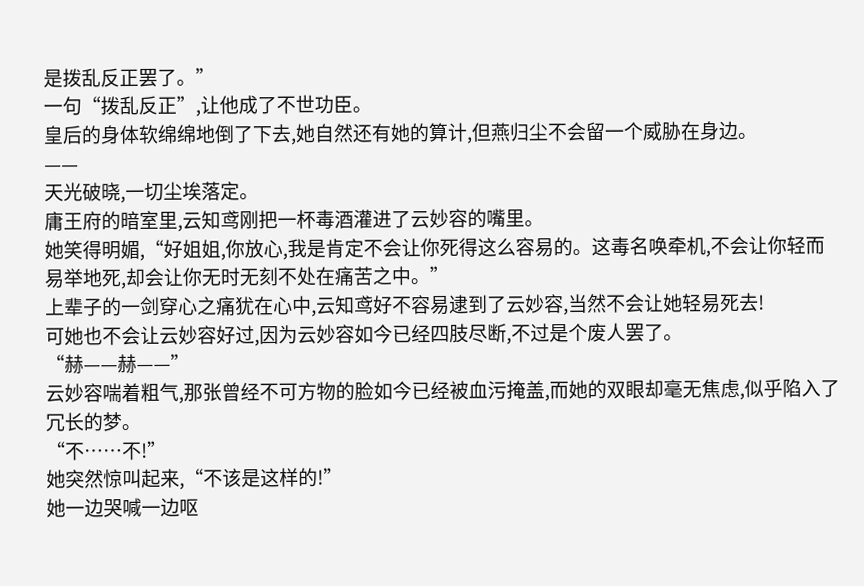是拨乱反正罢了。”
一句“拨乱反正”,让他成了不世功臣。
皇后的身体软绵绵地倒了下去,她自然还有她的算计,但燕归尘不会留一个威胁在身边。
——
天光破晓,一切尘埃落定。
庸王府的暗室里,云知鸢刚把一杯毒酒灌进了云妙容的嘴里。
她笑得明媚,“好姐姐,你放心,我是肯定不会让你死得这么容易的。这毒名唤牵机,不会让你轻而易举地死,却会让你无时无刻不处在痛苦之中。”
上辈子的一剑穿心之痛犹在心中,云知鸢好不容易逮到了云妙容,当然不会让她轻易死去!
可她也不会让云妙容好过,因为云妙容如今已经四肢尽断,不过是个废人罢了。
“赫——赫——”
云妙容喘着粗气,那张曾经不可方物的脸如今已经被血污掩盖,而她的双眼却毫无焦虑,似乎陷入了冗长的梦。
“不……不!”
她突然惊叫起来,“不该是这样的!”
她一边哭喊一边呕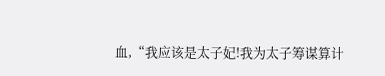血,“我应该是太子妃!我为太子筹谋算计